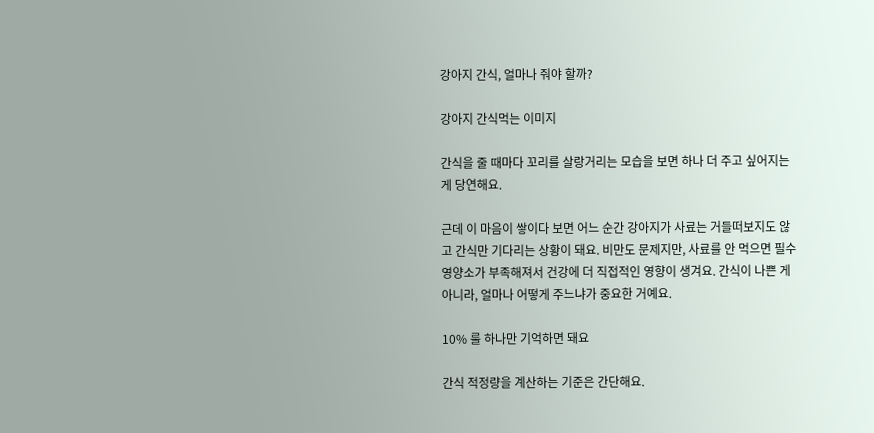강아지 간식, 얼마나 줘야 할까?

강아지 간식먹는 이미지

간식을 줄 때마다 꼬리를 살랑거리는 모습을 보면 하나 더 주고 싶어지는 게 당연해요.

근데 이 마음이 쌓이다 보면 어느 순간 강아지가 사료는 거들떠보지도 않고 간식만 기다리는 상황이 돼요. 비만도 문제지만, 사료를 안 먹으면 필수 영양소가 부족해져서 건강에 더 직접적인 영향이 생겨요. 간식이 나쁜 게 아니라, 얼마나 어떻게 주느냐가 중요한 거예요.

10% 룰 하나만 기억하면 돼요

간식 적정량을 계산하는 기준은 간단해요.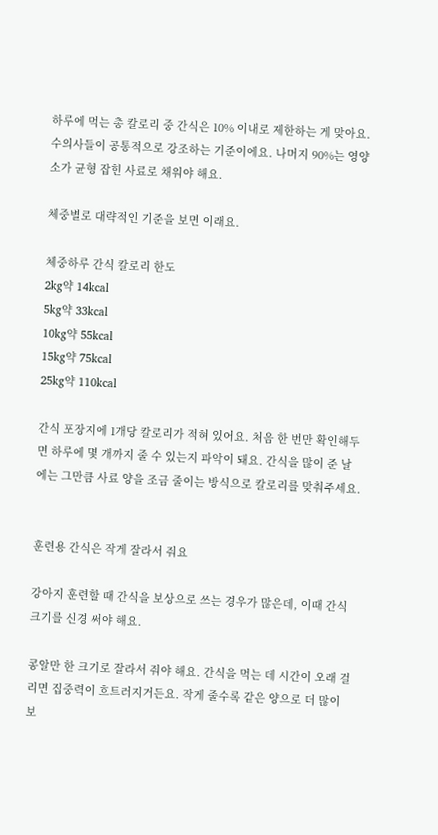하루에 먹는 총 칼로리 중 간식은 10% 이내로 제한하는 게 맞아요. 수의사들이 공통적으로 강조하는 기준이에요. 나머지 90%는 영양소가 균형 잡힌 사료로 채워야 해요.

체중별로 대략적인 기준을 보면 이래요.

체중하루 간식 칼로리 한도
2kg약 14kcal
5kg약 33kcal
10kg약 55kcal
15kg약 75kcal
25kg약 110kcal

간식 포장지에 1개당 칼로리가 적혀 있어요. 처음 한 번만 확인해두면 하루에 몇 개까지 줄 수 있는지 파악이 돼요. 간식을 많이 준 날에는 그만큼 사료 양을 조금 줄이는 방식으로 칼로리를 맞춰주세요.


훈련용 간식은 작게 잘라서 줘요

강아지 훈련할 때 간식을 보상으로 쓰는 경우가 많은데, 이때 간식 크기를 신경 써야 해요.

콩알만 한 크기로 잘라서 줘야 해요. 간식을 먹는 데 시간이 오래 걸리면 집중력이 흐트러지거든요. 작게 줄수록 같은 양으로 더 많이 보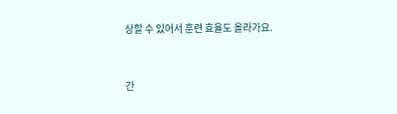상할 수 있어서 훈련 효율도 올라가요.


간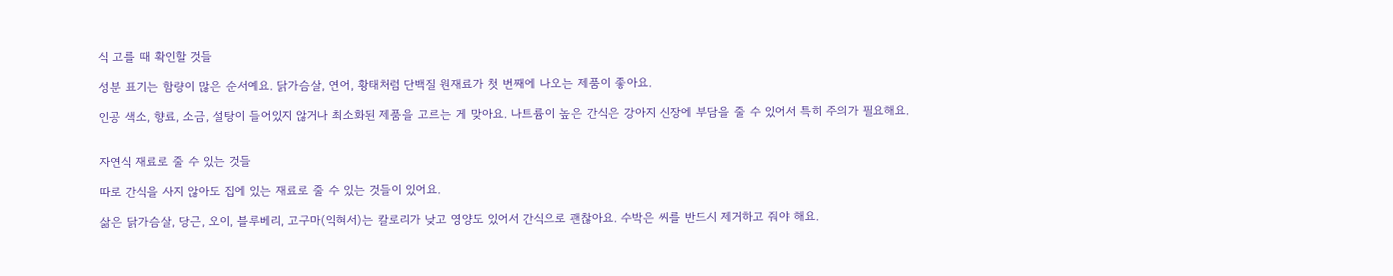식 고를 때 확인할 것들

성분 표기는 함량이 많은 순서예요. 닭가슴살, 연어, 황태처럼 단백질 원재료가 첫 번째에 나오는 제품이 좋아요.

인공 색소, 향료, 소금, 설탕이 들어있지 않거나 최소화된 제품을 고르는 게 맞아요. 나트륨이 높은 간식은 강아지 신장에 부담을 줄 수 있어서 특히 주의가 필요해요.


자연식 재료로 줄 수 있는 것들

따로 간식을 사지 않아도 집에 있는 재료로 줄 수 있는 것들이 있어요.

삶은 닭가슴살, 당근, 오이, 블루베리, 고구마(익혀서)는 칼로리가 낮고 영양도 있어서 간식으로 괜찮아요. 수박은 씨를 반드시 제거하고 줘야 해요.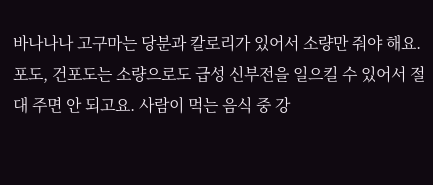바나나나 고구마는 당분과 칼로리가 있어서 소량만 줘야 해요. 포도, 건포도는 소량으로도 급성 신부전을 일으킬 수 있어서 절대 주면 안 되고요. 사람이 먹는 음식 중 강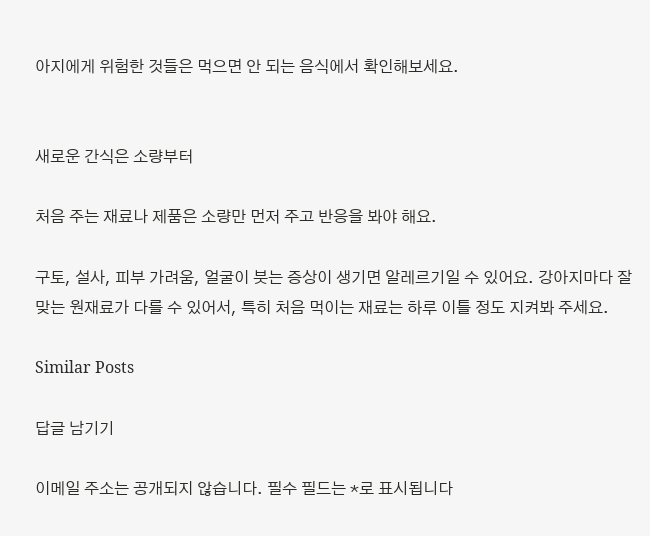아지에게 위험한 것들은 먹으면 안 되는 음식에서 확인해보세요.


새로운 간식은 소량부터

처음 주는 재료나 제품은 소량만 먼저 주고 반응을 봐야 해요.

구토, 설사, 피부 가려움, 얼굴이 붓는 증상이 생기면 알레르기일 수 있어요. 강아지마다 잘 맞는 원재료가 다를 수 있어서, 특히 처음 먹이는 재료는 하루 이틀 정도 지켜봐 주세요.

Similar Posts

답글 남기기

이메일 주소는 공개되지 않습니다. 필수 필드는 *로 표시됩니다